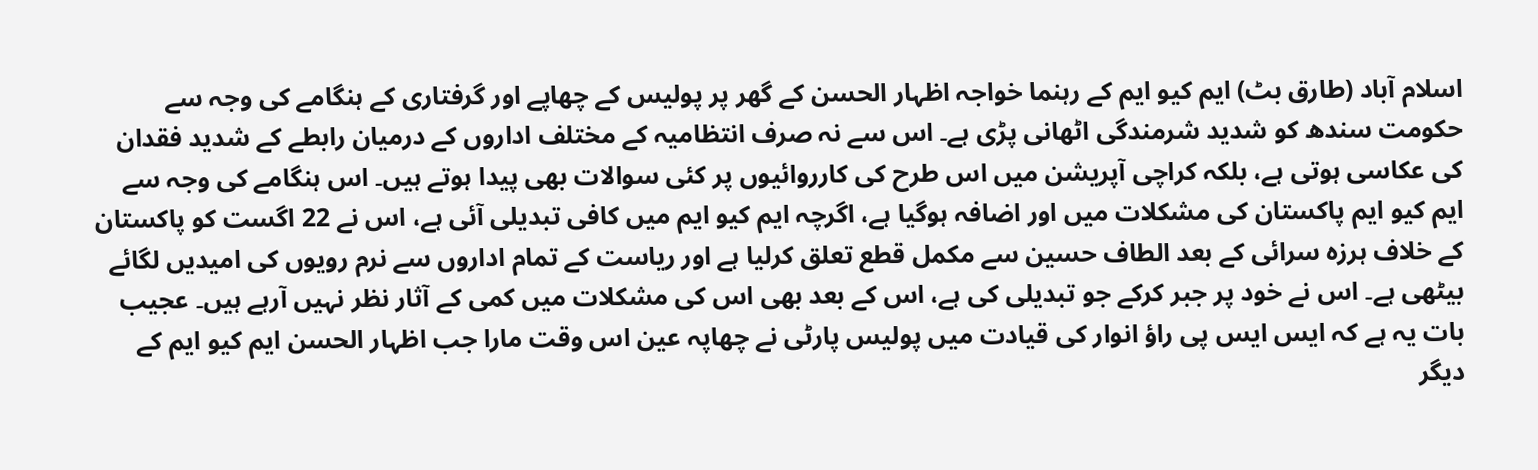اسلام آباد (طارق بٹ) ایم کیو ایم کے رہنما خواجہ اظہار الحسن کے گھر پر پولیس کے چھاپے اور گرفتاری کے ہنگامے کی وجہ سے حکومت سندھ کو شدید شرمندگی اٹھانی پڑی ہے۔ اس سے نہ صرف انتظامیہ کے مختلف اداروں کے درمیان رابطے کے شدید فقدان کی عکاسی ہوتی ہے، بلکہ کراچی آپریشن میں اس طرح کی کارروائیوں پر کئی سوالات بھی پیدا ہوتے ہیں۔ اس ہنگامے کی وجہ سے ایم کیو ایم پاکستان کی مشکلات میں اور اضافہ ہوگیا ہے، اگرچہ ایم کیو ایم میں کافی تبدیلی آئی ہے، اس نے 22 اگست کو پاکستان کے خلاف ہرزہ سرائی کے بعد الطاف حسین سے مکمل قطع تعلق کرلیا ہے اور ریاست کے تمام اداروں سے نرم رویوں کی امیدیں لگائے بیٹھی ہے۔ اس نے خود پر جبر کرکے جو تبدیلی کی ہے، اس کے بعد بھی اس کی مشکلات میں کمی کے آثار نظر نہیں آرہے ہیں۔ عجیب بات یہ ہے کہ ایس ایس پی راؤ انوار کی قیادت میں پولیس پارٹی نے چھاپہ عین اس وقت مارا جب اظہار الحسن ایم کیو ایم کے دیگر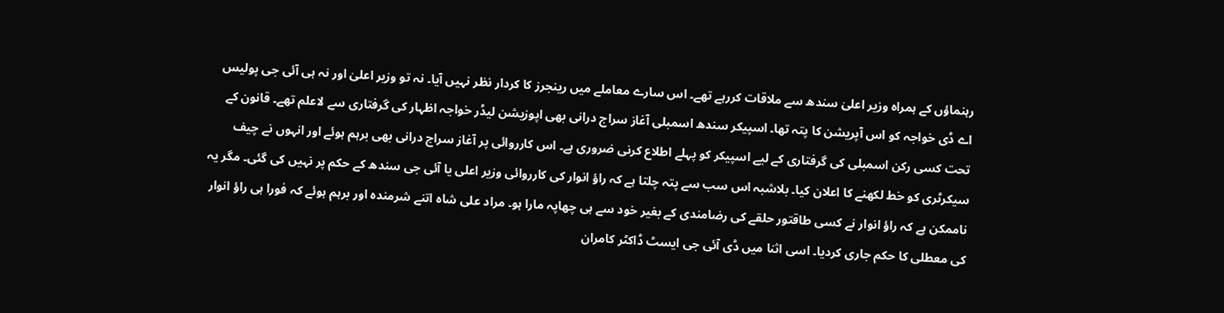رہنماؤں کے ہمراہ وزیر اعلیٰ سندھ سے ملاقات کررہے تھے۔ اس سارے معاملے میں رینجرز کا کردار نظر نہیں آیا۔ نہ تو وزیر اعلیٰ اور نہ ہی آئی جی پولیس اے ڈی خواجہ کو اس آپریشن کا پتہ تھا۔ اسپیکر سندھ اسمبلی آغاز سراج درانی بھی اپوزیشن لیڈر خواجہ اظہار کی گرفتاری سے لاعلم تھے۔ قانون کے تحت کسی رکن اسمبلی کی گرفتاری کے لیے اسپیکر کو پہلے اطلاع کرنی ضروری ہے۔ اس کارروائی پر آغاز سراج درانی بھی برہم ہوئے اور انہوں نے چیف سیکرٹری کو خط لکھنے کا اعلان کیا۔ بلاشبہ اس سب سے پتہ چلتا ہے کہ راؤ انوار کی کارروائی وزیر اعلی یا آئی جی سندھ کے حکم پر نہیں کی گئی۔ مگر یہ ناممکن ہے کہ راؤ انوار نے کسی طاقتور حلقے کی رضامندی کے بغیر خود سے ہی چھاپہ مارا ہو۔ مراد علی شاہ اتنے شرمندہ اور برہم ہوئے کہ فورا ہی راؤ انوار کی معطلی کا حکم جاری کردیا۔ اسی اثنا میں ڈی آئی جی ایسٹ ڈاکٹر کامران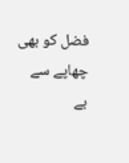فضل کو بھی چھاپے سے بے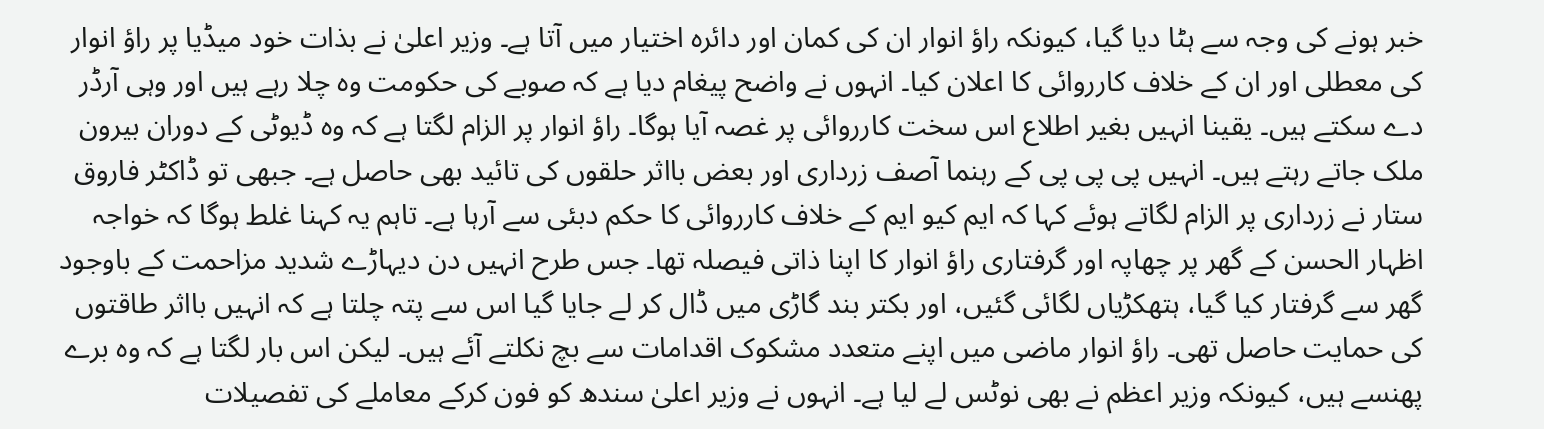خبر ہونے کی وجہ سے ہٹا دیا گیا، کیونکہ راؤ انوار ان کی کمان اور دائرہ اختیار میں آتا ہے۔ وزیر اعلیٰ نے بذات خود میڈیا پر راؤ انوار کی معطلی اور ان کے خلاف کارروائی کا اعلان کیا۔ انہوں نے واضح پیغام دیا ہے کہ صوبے کی حکومت وہ چلا رہے ہیں اور وہی آرڈر دے سکتے ہیں۔ یقینا انہیں بغیر اطلاع اس سخت کارروائی پر غصہ آیا ہوگا۔ راؤ انوار پر الزام لگتا ہے کہ وہ ڈیوٹی کے دوران بیرون ملک جاتے رہتے ہیں۔ انہیں پی پی پی کے رہنما آصف زرداری اور بعض بااثر حلقوں کی تائید بھی حاصل ہے۔ جبھی تو ڈاکٹر فاروق ستار نے زرداری پر الزام لگاتے ہوئے کہا کہ ایم کیو ایم کے خلاف کارروائی کا حکم دبئی سے آرہا ہے۔ تاہم یہ کہنا غلط ہوگا کہ خواجہ اظہار الحسن کے گھر پر چھاپہ اور گرفتاری راؤ انوار کا اپنا ذاتی فیصلہ تھا۔ جس طرح انہیں دن دیہاڑے شدید مزاحمت کے باوجود گھر سے گرفتار کیا گیا، ہتھکڑیاں لگائی گئیں، اور بکتر بند گاڑی میں ڈال کر لے جایا گیا اس سے پتہ چلتا ہے کہ انہیں بااثر طاقتوں کی حمایت حاصل تھی۔ راؤ انوار ماضی میں اپنے متعدد مشکوک اقدامات سے بچ نکلتے آئے ہیں۔ لیکن اس بار لگتا ہے کہ وہ برے پھنسے ہیں، کیونکہ وزیر اعظم نے بھی نوٹس لے لیا ہے۔ انہوں نے وزیر اعلیٰ سندھ کو فون کرکے معاملے کی تفصیلات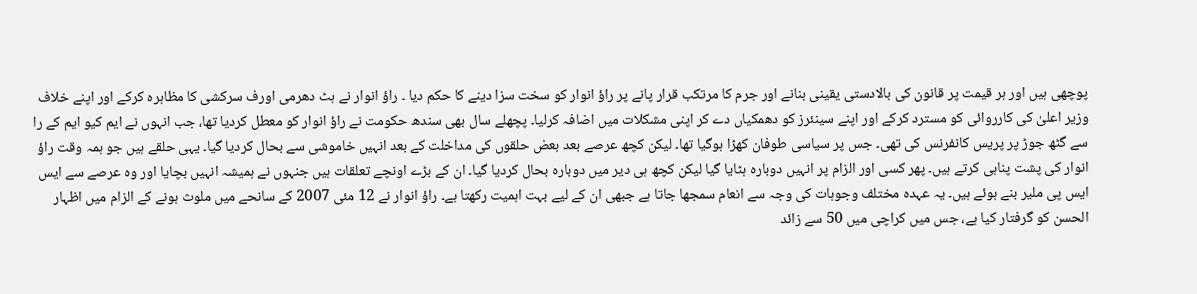پوچھی ہیں اور ہر قیمت پر قانون کی بالادستی یقینی بنانے اور جرم کا مرتکب قرار پانے پر راؤ انوار کو سخت سزا دینے کا حکم دیا ۔ راؤ انوار نے ہٹ دھرمی اورف سرکشی کا مظاہرہ کرکے اور اپنے خلاف وزیر اعلیٰ کی کارروائی کو مسترد کرکے اور اپنے سینئرز کو دھمکیاں دے کر اپنی مشکلات میں اضافہ کرلیا۔ پچھلے سال بھی سندھ حکومت نے راؤ انوار کو معطل کردیا تھا، جب انہوں نے ایم کیو ایم کے را سے گٹھ جوڑ پر پریس کانفرنس کی تھی۔ جس پر سیاسی طوفان کھڑا ہوگیا تھا۔ لیکن کچھ عرصے بعد بعض حلقوں کی مداخلت کے بعد انہیں خاموشی سے بحال کردیا گیا۔ یہی حلقے ہیں جو ہمہ وقت راؤ انوار کی پشت پناہی کرتے ہیں۔ پھر کسی اور الزام پر انہیں دوبارہ ہٹایا گیا لیکن کچھ ہی دیر میں دوبارہ بحال کردیا گیا۔ ان کے بڑے اونچے تعلقات ہیں جنہوں نے ہمیشہ انہیں بچایا اور وہ عرصے سے ایس ایس پی ملیر بنے ہوئے ہیں۔ یہ عہدہ مختلف وجوہات کی وجہ سے انعام سمجھا جاتا ہے جبھی ان کے لیے بہت اہمیت رکھتا ہے۔ راؤ انوار نے 12 مئی 2007 کے سانحے میں ملوث ہونے کے الزام میں اظہار الحسن کو گرفتار کیا ہے، جس میں کراچی میں 50 سے زائد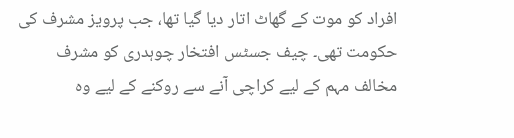افراد کو موت کے گھاٹ اتار دیا گیا تھا، جب پرویز مشرف کی حکومت تھی۔ چیف جسٹس افتخار چوہدری کو مشرف مخالف مہم کے لیے کراچی آنے سے روکنے کے لیے وہ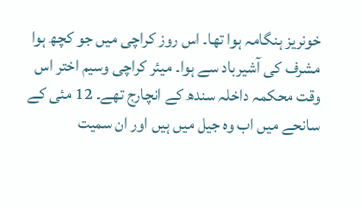خونریز ہنگامہ ہوا تھا۔ اس روز کراچی میں جو کچھ ہوا مشرف کی آشیرباد سے ہوا۔ میئر کراچی وسیم اختر اس وقت محکمہ داخلہ سندھ کے انچارج تھے۔ 12 مئی کے سانحے میں اب وہ جیل میں ہیں اور ان سمیت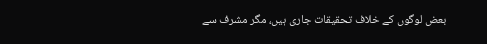بعض لوگوں کے خلاف تحقیقات جاری ہیں، مگر مشرف سے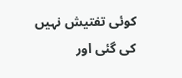کوئی تفتیش نہیں کی گئی اور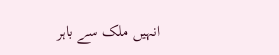انہیں ملک سے باہر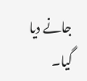جانے دیا گیا۔